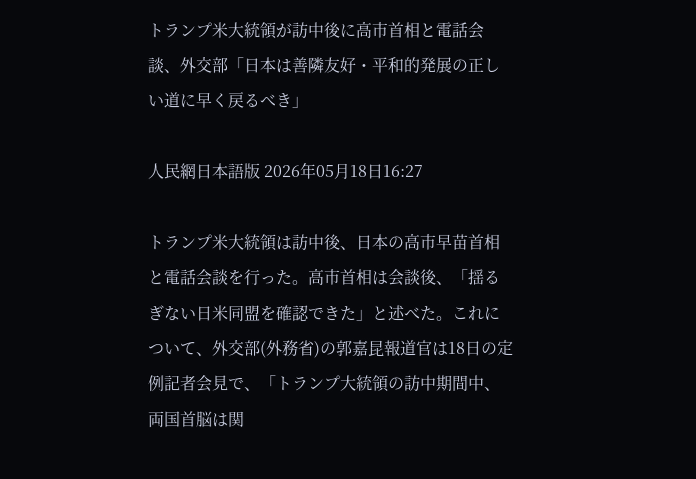トランプ米大統領が訪中後に高市首相と電話会談、外交部「日本は善隣友好・平和的発展の正しい道に早く戻るべき」

人民網日本語版 2026年05月18日16:27

トランプ米大統領は訪中後、日本の高市早苗首相と電話会談を行った。高市首相は会談後、「揺るぎない日米同盟を確認できた」と述べた。これについて、外交部(外務省)の郭嘉昆報道官は18日の定例記者会見で、「トランプ大統領の訪中期間中、両国首脳は関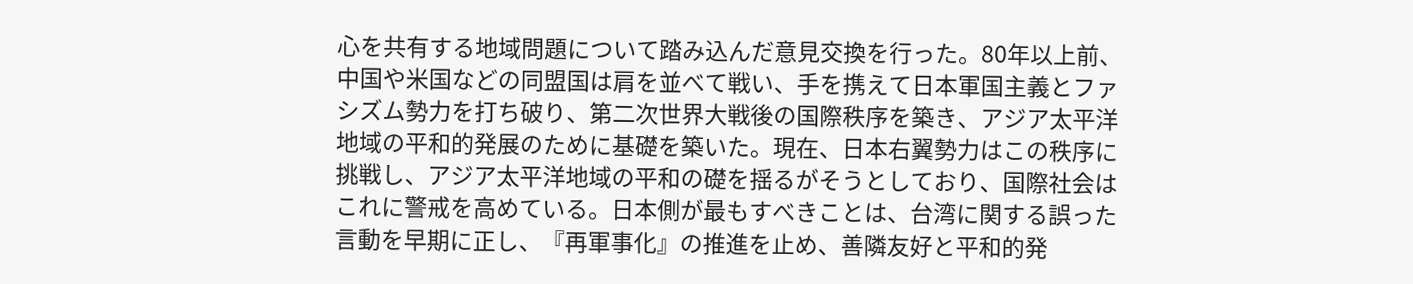心を共有する地域問題について踏み込んだ意見交換を行った。80年以上前、中国や米国などの同盟国は肩を並べて戦い、手を携えて日本軍国主義とファシズム勢力を打ち破り、第二次世界大戦後の国際秩序を築き、アジア太平洋地域の平和的発展のために基礎を築いた。現在、日本右翼勢力はこの秩序に挑戦し、アジア太平洋地域の平和の礎を揺るがそうとしており、国際社会はこれに警戒を高めている。日本側が最もすべきことは、台湾に関する誤った言動を早期に正し、『再軍事化』の推進を止め、善隣友好と平和的発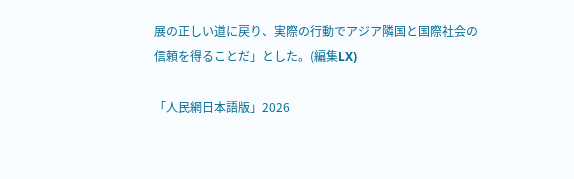展の正しい道に戻り、実際の行動でアジア隣国と国際社会の信頼を得ることだ」とした。(編集LX)

「人民網日本語版」2026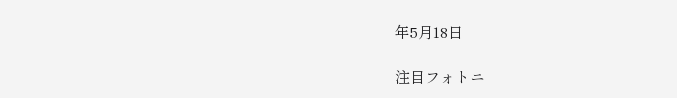年5月18日

注目フォトニ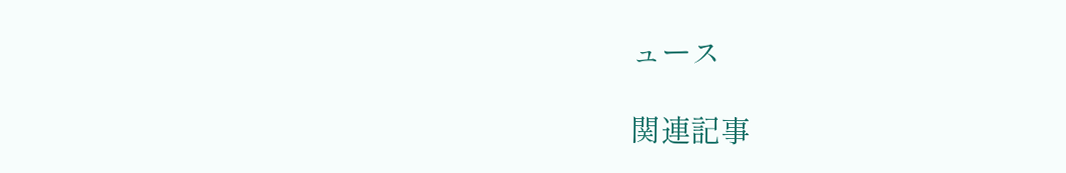ュース

関連記事